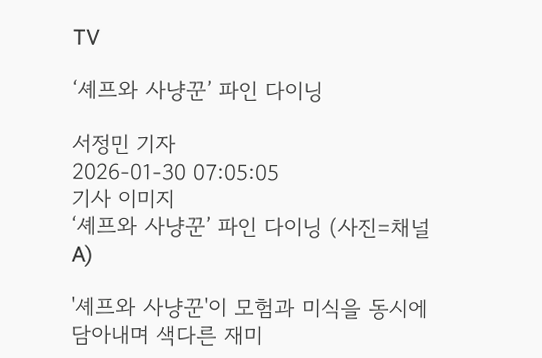TV

‘셰프와 사냥꾼’ 파인 다이닝

서정민 기자
2026-01-30 07:05:05
기사 이미지
‘셰프와 사냥꾼’ 파인 다이닝 (사진=채널A)

'셰프와 사냥꾼'이 모험과 미식을 동시에 담아내며 색다른 재미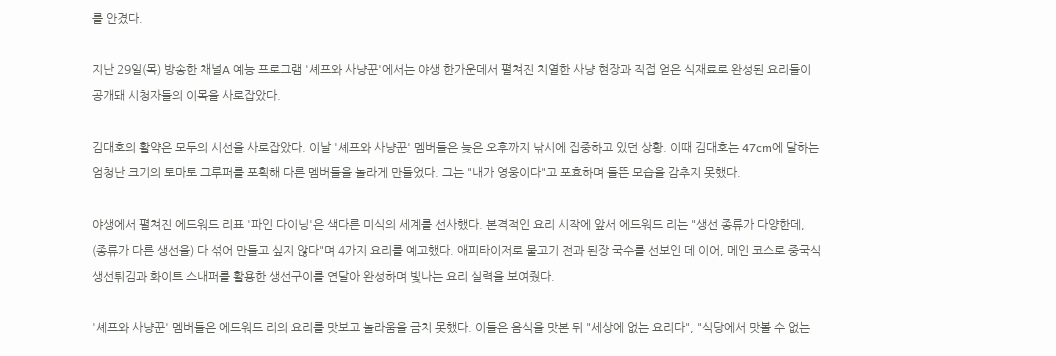를 안겼다.

지난 29일(목) 방송한 채널A 예능 프로그램 '셰프와 사냥꾼'에서는 야생 한가운데서 펼쳐진 치열한 사냥 현장과 직접 얻은 식재료로 완성된 요리들이 공개돼 시청자들의 이목을 사로잡았다.

김대호의 활약은 모두의 시선을 사로잡았다. 이날 '셰프와 사냥꾼' 멤버들은 늦은 오후까지 낚시에 집중하고 있던 상황. 이때 김대호는 47cm에 달하는 엄청난 크기의 토마토 그루퍼를 포획해 다른 멤버들을 놀라게 만들었다. 그는 "내가 영웅이다"고 포효하며 들뜬 모습을 감추지 못했다.

야생에서 펼쳐진 에드워드 리표 '파인 다이닝'은 색다른 미식의 세계를 선사했다. 본격적인 요리 시작에 앞서 에드워드 리는 "생선 종류가 다양한데, (종류가 다른 생선을) 다 섞어 만들고 싶지 않다"며 4가지 요리를 예고했다. 애피타이저로 물고기 전과 된장 국수를 선보인 데 이어, 메인 코스로 중국식 생선튀김과 화이트 스내퍼를 활용한 생선구이를 연달아 완성하며 빛나는 요리 실력을 보여줬다.

'셰프와 사냥꾼' 멤버들은 에드워드 리의 요리를 맛보고 놀라움을 금치 못했다. 이들은 음식을 맛본 뒤 "세상에 없는 요리다", "식당에서 맛볼 수 없는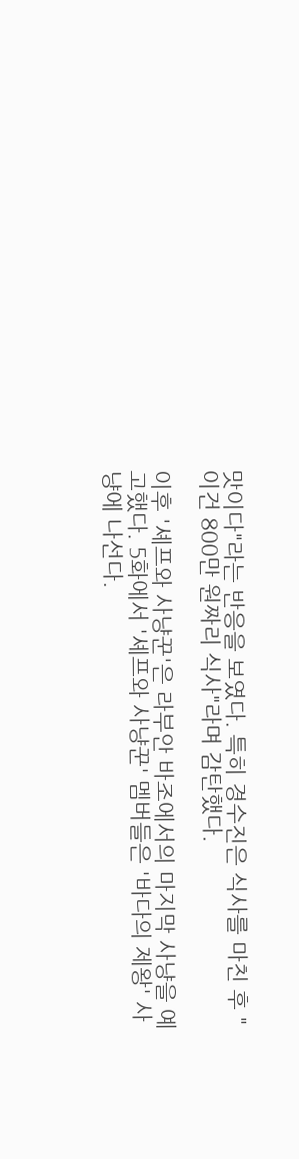맛이다"라는 반응을 보였다. 특히 경수진은 식사를 마친 후 "이건 800만 원짜리 식사"라며 감탄했다.

이후 '셰프와 사냥꾼'은 라부안 바조에서의 마지막 사냥을 예고했다. 5화에서 '셰프와 사냥꾼' 멤버들은 '바다의 제왕' 사냥에 나선다.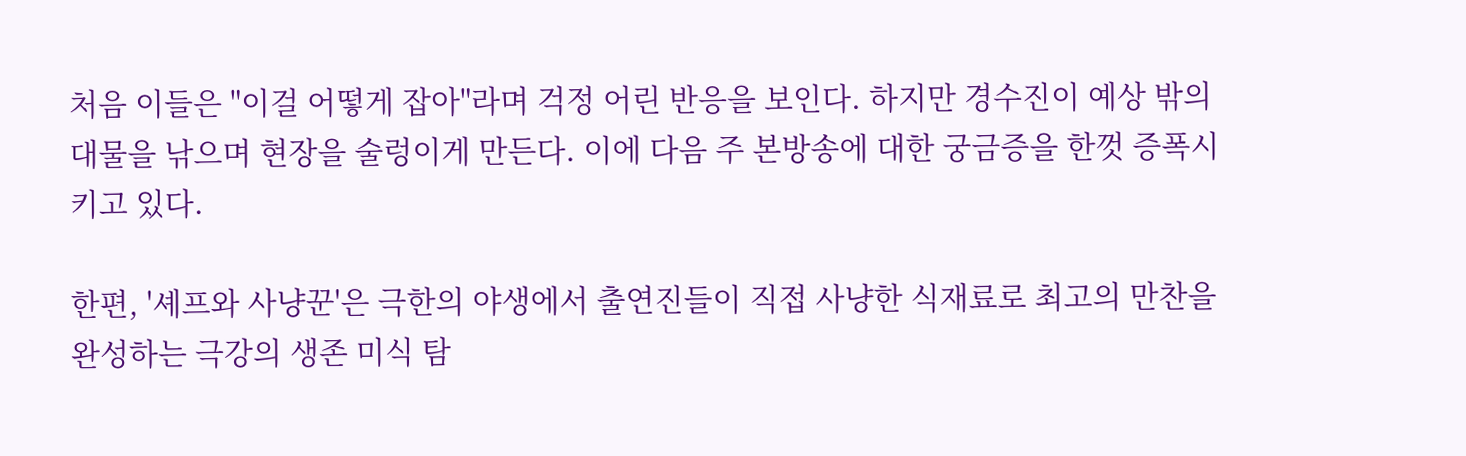처음 이들은 "이걸 어떻게 잡아"라며 걱정 어린 반응을 보인다. 하지만 경수진이 예상 밖의 대물을 낚으며 현장을 술렁이게 만든다. 이에 다음 주 본방송에 대한 궁금증을 한껏 증폭시키고 있다.

한편, '셰프와 사냥꾼'은 극한의 야생에서 출연진들이 직접 사냥한 식재료로 최고의 만찬을 완성하는 극강의 생존 미식 탐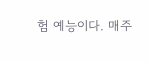험 예능이다. 매주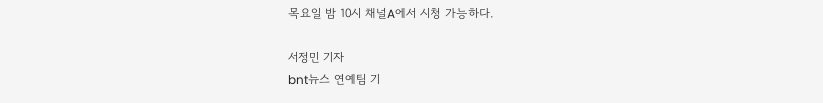목요일 밤 10시 채널A에서 시청 가능하다.

서정민 기자
bnt뉴스 연예팀 기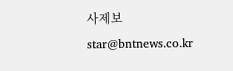사제보 star@bntnews.co.kr